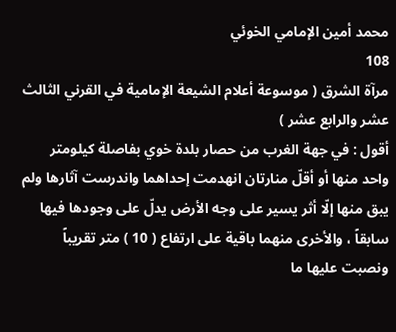محمد أمين الإمامي الخوئي
108
مرآة الشرق ( موسوعة أعلام الشيعة الإمامية في القرني الثالث عشر والرابع عشر )
أقول : في جهة الغرب من حصار بلدة خوي بفاصلة كيلومتر واحد منها أو أقلّ منارتان انهدمت إحداهما واندرست آثارها ولم يبق منها إلّا أثر يسير على وجه الأرض يدلّ على وجودها فيها سابقاً ، والأخرى منهما باقية على ارتفاع ( 10 ) متر تقريباً ونصبت عليها ما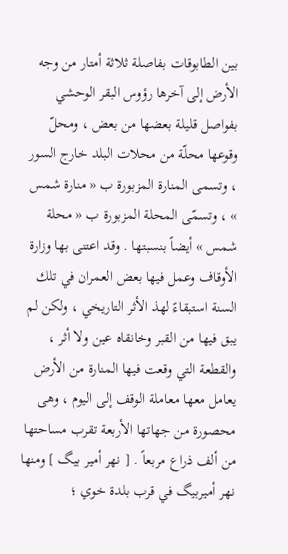بين الطابوقات بفاصلة ثلاثة أمتار من وجه الأرض إلى آخرها رؤوس البقر الوحشي بفواصل قليلة بعضها من بعض ، ومحلّ وقوعها محلّة من محلات البلد خارج السور ، وتسمى المنارة المزبورة ب « منارة شمس » ، وتسمّى المحلة المزبورة ب « محلة شمس » أيضاً بنسبتها . وقد اعتنى بها وزارة الأوقاف وعمل فيها بعض العمران في تلك السنة استبقاءً لهذ الأثر التاريخي ، ولكن لم يبق فيها من القبر وخانقاه عين ولا أثر ، والقطعة التي وقعت فيها المنارة من الأرض يعامل معها معاملة الوقف إلى اليوم ، وهى محصورة من جهاتها الأربعة تقرب مساحتها من ألف ذراع مربعاً . [ نهر أمير بيگ ] ومنها نهر أميربيگ في قرب بلدة خوي ؛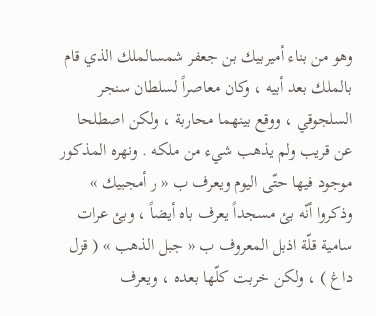وهو من بناء أميربيك بن جعفر شمسالملك الذي قام بالملك بعد أبيه ، وكان معاصراً لسلطان سنجر السلجوقي ، ووقع بينهما محاربة ، ولكن اصطلحا عن قريب ولم يذهب شيء من ملكه . ونهره المذكور موجود فيها حتّى اليوم ويعرف ب « ر أمجبيك » وذكروا أنّه بئ مسجداً يعرف باه أيضاً ، وبئ عرات سامية قلّة اذبل المعروف ب « جبل الذهب » ( قزل داغ ) ، ولكن خربت كلّها بعده ، ويعرف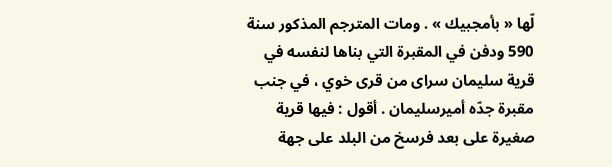لّها « بأمجبيك » . ومات المترجم المذكور سنة 590 ودفن في المقبرة التي بناها لنفسه في قرية سليمان سراى من قرى خوي ، في جنب مقبرة جدّه أميرسليمان . أقول : فيها قرية صغيرة على بعد فرسخ من البلد على جهة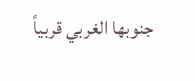جنوبها الغربي قربياً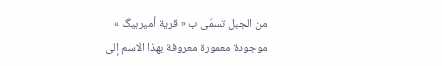من الجبل تسمّى ب « قرية أميربيگ » موجودة معمورة معروفة بهذا الاسم إلى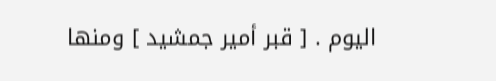اليوم . [ قبر أمير جمشيد ] ومنها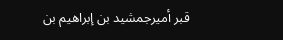قبر أميرجمشيد بن إبراهيم بن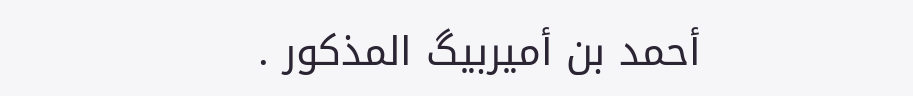أحمد بن أميربيگ المذكور .